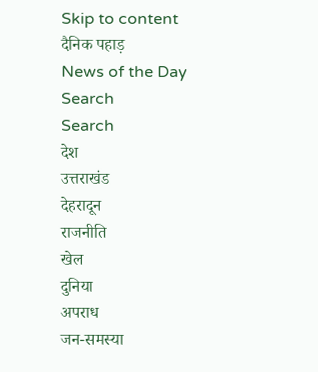Skip to content
दैनिक पहाड़
News of the Day
Search
Search
देश
उत्तराखंड
देहरादून
राजनीति
खेल
दुनिया
अपराध
जन-समस्या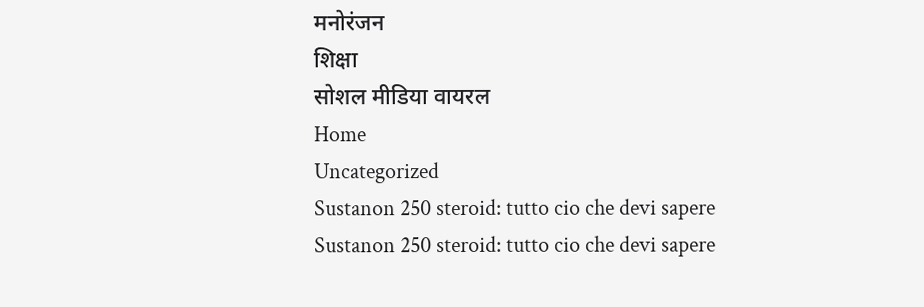मनोरंजन
शिक्षा
सोशल मीडिया वायरल
Home
Uncategorized
Sustanon 250 steroid: tutto cio che devi sapere
Sustanon 250 steroid: tutto cio che devi sapere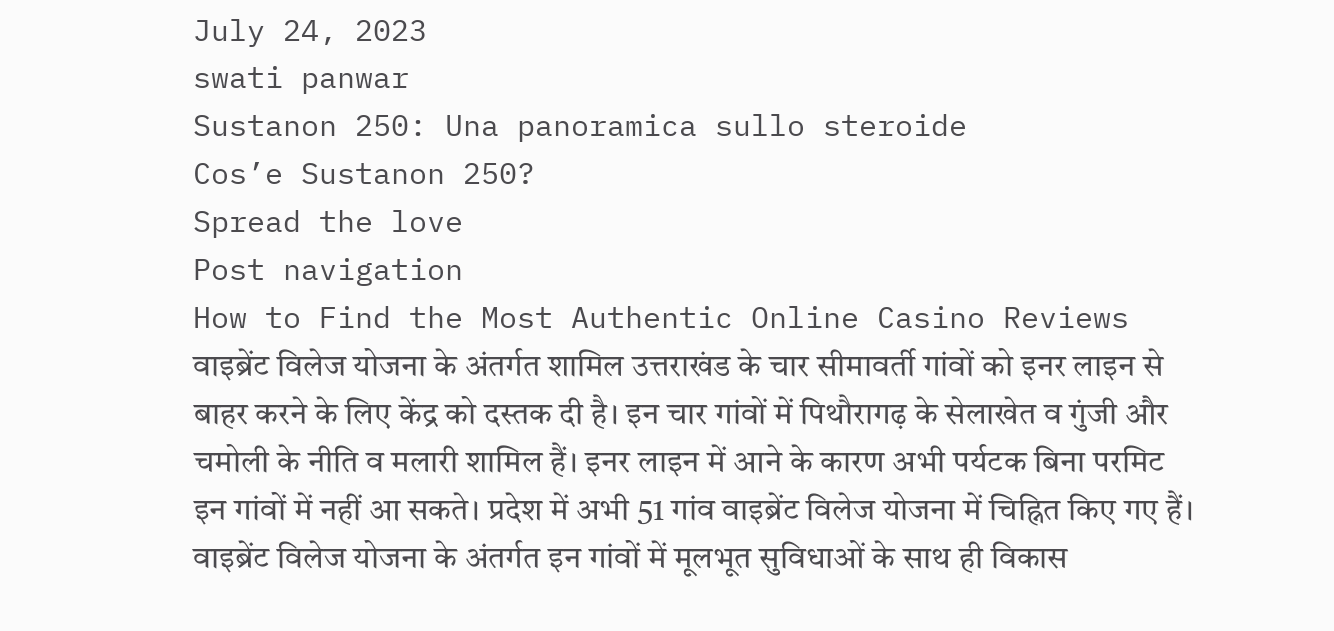July 24, 2023
swati panwar
Sustanon 250: Una panoramica sullo steroide
Cos’e Sustanon 250?
Spread the love
Post navigation
How to Find the Most Authentic Online Casino Reviews
वाइब्रेंट विलेज योजना के अंतर्गत शामिल उत्तराखंड के चार सीमावर्ती गांवों को इनर लाइन से बाहर करने के लिए केंद्र को दस्तक दी है। इन चार गांवों में पिथौरागढ़ के सेलाखेत व गुंजी और चमोली के नीति व मलारी शामिल हैं। इनर लाइन में आने के कारण अभी पर्यटक बिना परमिट इन गांवों में नहीं आ सकते। प्रदेश में अभी 51 गांव वाइब्रेंट विलेज योजना में चिह्नित किए गए हैं। वाइब्रेंट विलेज योजना के अंतर्गत इन गांवों में मूलभूत सुविधाओं के साथ ही विकास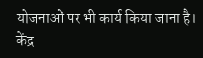योजनाओं पर भी कार्य किया जाना है। केंद्र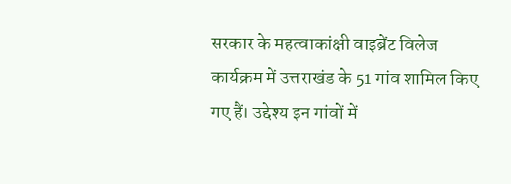सरकार के महत्वाकांक्षी वाइब्रेंट विलेज कार्यक्रम में उत्तराखंड के 51 गांव शामिल किए गए हैं। उद्देश्य इन गांवों में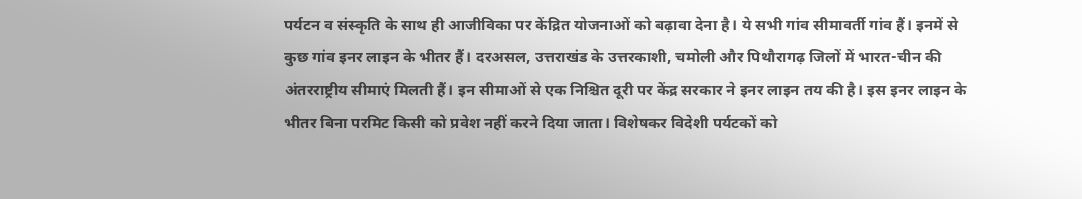पर्यटन व संस्कृति के साथ ही आजीविका पर केंद्रित योजनाओं को बढ़ावा देना है। ये सभी गांव सीमावर्ती गांव हैं। इनमें से कुछ गांव इनर लाइन के भीतर हैं। दरअसल, उत्तराखंड के उत्तरकाशी, चमोली और पिथौरागढ़ जिलों में भारत-चीन की अंतरराष्ट्रीय सीमाएं मिलती हैं। इन सीमाओं से एक निश्चित दूरी पर केंद्र सरकार ने इनर लाइन तय की है। इस इनर लाइन के भीतर बिना परमिट किसी को प्रवेश नहीं करने दिया जाता। विशेषकर विदेशी पर्यटकों को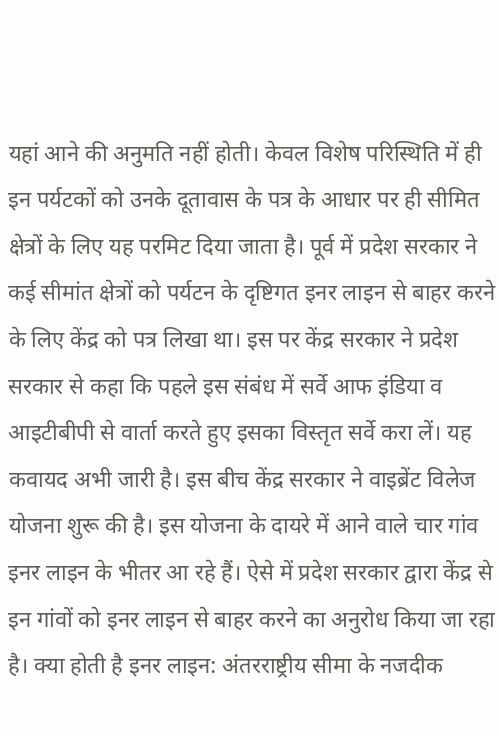यहां आने की अनुमति नहीं होती। केवल विशेष परिस्थिति में ही इन पर्यटकों को उनके दूतावास के पत्र के आधार पर ही सीमित क्षेत्रों के लिए यह परमिट दिया जाता है। पूर्व में प्रदेश सरकार ने कई सीमांत क्षेत्रों को पर्यटन के दृष्टिगत इनर लाइन से बाहर करने के लिए केंद्र को पत्र लिखा था। इस पर केंद्र सरकार ने प्रदेश सरकार से कहा कि पहले इस संबंध में सर्वे आफ इंडिया व आइटीबीपी से वार्ता करते हुए इसका विस्तृत सर्वे करा लें। यह कवायद अभी जारी है। इस बीच केंद्र सरकार ने वाइब्रेंट विलेज योजना शुरू की है। इस योजना के दायरे में आने वाले चार गांव इनर लाइन के भीतर आ रहे हैं। ऐसे में प्रदेश सरकार द्वारा केंद्र से इन गांवों को इनर लाइन से बाहर करने का अनुरोध किया जा रहा है। क्या होती है इनर लाइन: अंतरराष्ट्रीय सीमा के नजदीक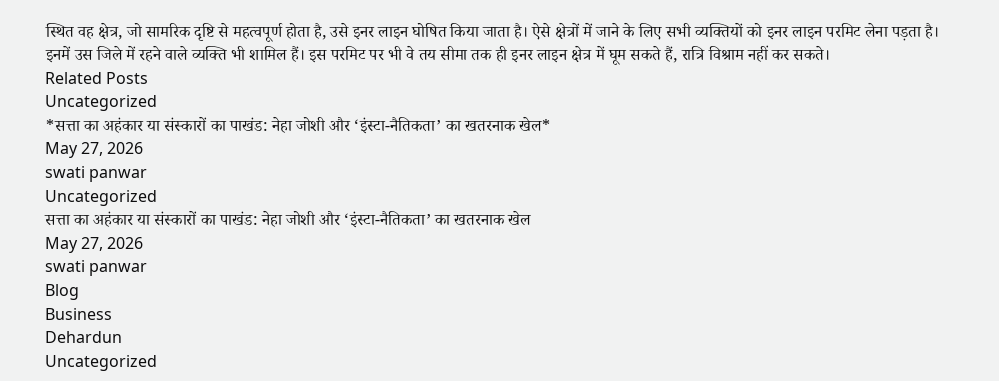स्थित वह क्षेत्र, जो सामरिक दृष्टि से महत्वपूर्ण होता है, उसे इनर लाइन घोषित किया जाता है। ऐसे क्षेत्रों में जाने के लिए सभी व्यक्तियों को इनर लाइन परमिट लेना पड़ता है। इनमें उस जिले में रहने वाले व्यक्ति भी शामिल हैं। इस परमिट पर भी वे तय सीमा तक ही इनर लाइन क्षेत्र में घूम सकते हैं, रात्रि विश्राम नहीं कर सकते।
Related Posts
Uncategorized
*सत्ता का अहंकार या संस्कारों का पाखंड: नेहा जोशी और ‘इंस्टा-नैतिकता’ का खतरनाक खेल*
May 27, 2026
swati panwar
Uncategorized
सत्ता का अहंकार या संस्कारों का पाखंड: नेहा जोशी और ‘इंस्टा-नैतिकता’ का खतरनाक खेल
May 27, 2026
swati panwar
Blog
Business
Dehardun
Uncategorized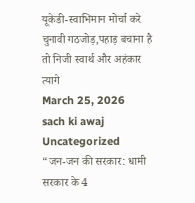यूकेडी-स्वाभिमान मोर्चा करे चुनावी गठजोड़,पहाड़ बचाना है तो निजी स्वार्थ और अहंकार त्यागे
March 25, 2026
sach ki awaj
Uncategorized
“जन-जन की सरकार: धामी सरकार के 4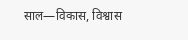साल—विकास, विश्वास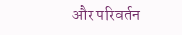और परिवर्तन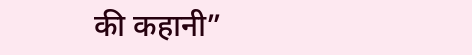की कहानी”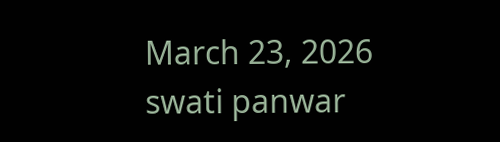March 23, 2026
swati panwar